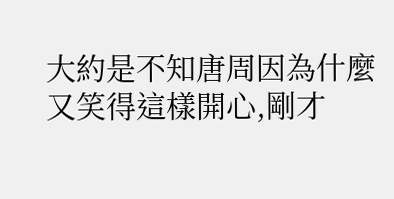大約是不知唐周因為什麼又笑得這樣開心,剛才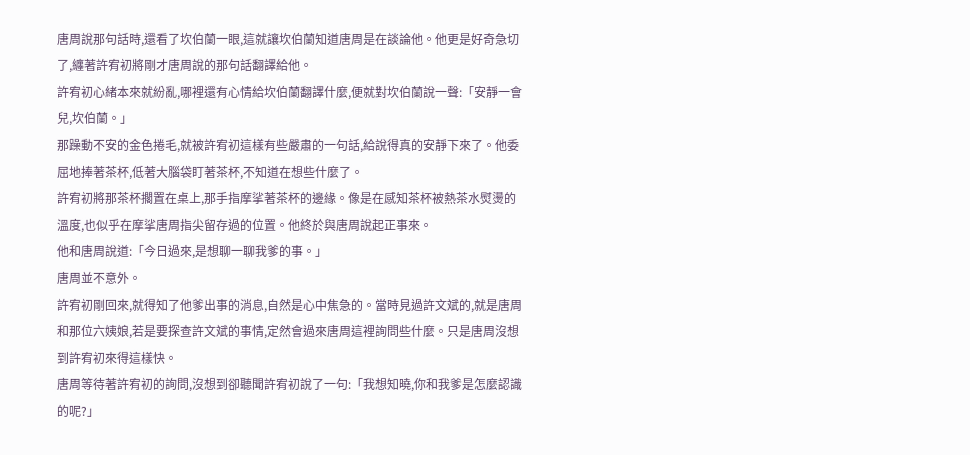唐周說那句話時,還看了坎伯蘭一眼,這就讓坎伯蘭知道唐周是在談論他。他更是好奇急切了,纏著許宥初將剛才唐周說的那句話翻譯給他。
許宥初心緒本來就紛亂,哪裡還有心情給坎伯蘭翻譯什麼,便就對坎伯蘭說一聲:「安靜一會兒,坎伯蘭。」
那躁動不安的金色捲毛,就被許宥初這樣有些嚴肅的一句話,給說得真的安靜下來了。他委屈地捧著茶杯,低著大腦袋盯著茶杯,不知道在想些什麼了。
許宥初將那茶杯擱置在桌上,那手指摩挲著茶杯的邊緣。像是在感知茶杯被熱茶水熨燙的溫度,也似乎在摩挲唐周指尖留存過的位置。他終於與唐周說起正事來。
他和唐周說道:「今日過來,是想聊一聊我爹的事。」
唐周並不意外。
許宥初剛回來,就得知了他爹出事的消息,自然是心中焦急的。當時見過許文斌的,就是唐周和那位六姨娘,若是要探查許文斌的事情,定然會過來唐周這裡詢問些什麼。只是唐周沒想到許宥初來得這樣快。
唐周等待著許宥初的詢問,沒想到卻聽聞許宥初說了一句:「我想知曉,你和我爹是怎麼認識的呢?」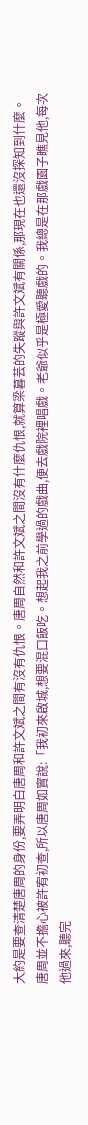大約是要查清楚唐周的身份,要弄明白唐周和許文斌之間有沒有仇恨。唐周自然和許文斌之間沒有什麼仇恨,就算梁暮芸的失蹤與許文斌有關係,那現在也還沒探知到什麼。
唐周並不擔心被許宥初查,所以唐周如實說:「我初來啟城,想要混口飯吃。想起我之前學過的戲曲,便去戲院裡唱戲。老爺似乎是極愛聽戲的。我總是在那戲園子瞧見他,每次他過來,聽完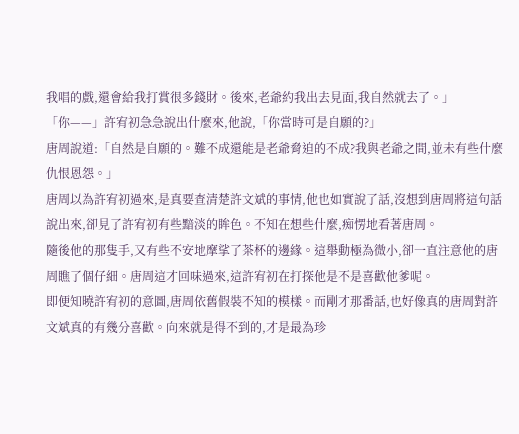我唱的戲,還會給我打賞很多錢財。後來,老爺約我出去見面,我自然就去了。」
「你——」許宥初急急說出什麼來,他說,「你當時可是自願的?」
唐周說道:「自然是自願的。難不成還能是老爺脅迫的不成?我與老爺之間,並未有些什麼仇恨恩怨。」
唐周以為許宥初過來,是真要查清楚許文斌的事情,他也如實說了話,沒想到唐周將這句話說出來,卻見了許宥初有些黯淡的眸色。不知在想些什麼,痴愣地看著唐周。
隨後他的那隻手,又有些不安地摩挲了茶杯的邊緣。這舉動極為微小,卻一直注意他的唐周瞧了個仔細。唐周這才回味過來,這許宥初在打探他是不是喜歡他爹呢。
即便知曉許宥初的意圖,唐周依舊假裝不知的模樣。而剛才那番話,也好像真的唐周對許文斌真的有幾分喜歡。向來就是得不到的,才是最為珍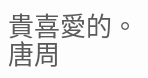貴喜愛的。唐周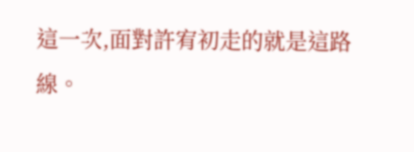這一次,面對許宥初走的就是這路線。